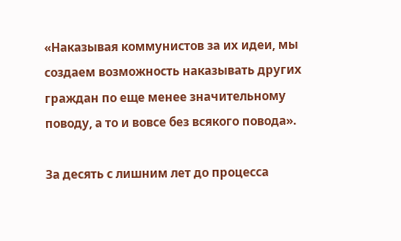«Наказывая коммунистов за их идеи, мы создаем возможность наказывать других граждан по еще менее значительному поводу, а то и вовсе без всякого повода».

За десять с лишним лет до процесса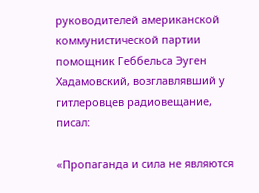руководителей американской коммунистической партии помощник Геббельса Эуген Хадамовский, возглавлявший у гитлеровцев радиовещание, писал:

«Пропаганда и сила не являются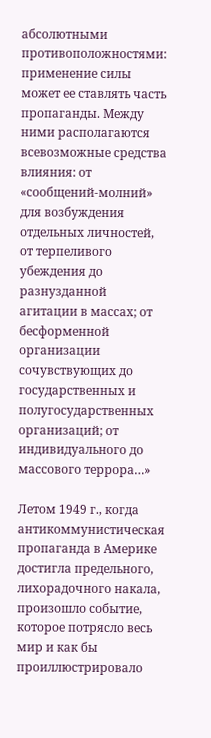абсолютными противоположностями: применение силы может ее ставлять часть пропаганды. Между ними располагаются всевозможные средства влияния: от «сообщений-молний» для возбуждения отдельных личностей, от терпеливого убеждения до разнузданной агитации в массах; от бесформенной организации сочувствующих до государственных и полугосударственных организаций; от индивидуального до массового террора…»

Летом 1949 г., когда антикоммунистическая пропаганда в Америке достигла предельного, лихорадочного накала, произошло событие, которое потрясло весь мир и как бы проиллюстрировало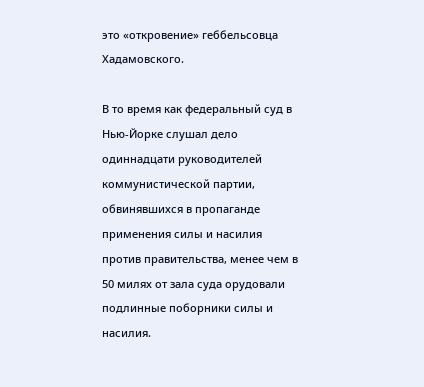это «откровение» геббельсовца Хадамовского.

В то время как федеральный суд в Нью-Йорке слушал дело одиннадцати руководителей коммунистической партии, обвинявшихся в пропаганде применения силы и насилия против правительства, менее чем в 50 милях от зала суда орудовали подлинные поборники силы и насилия.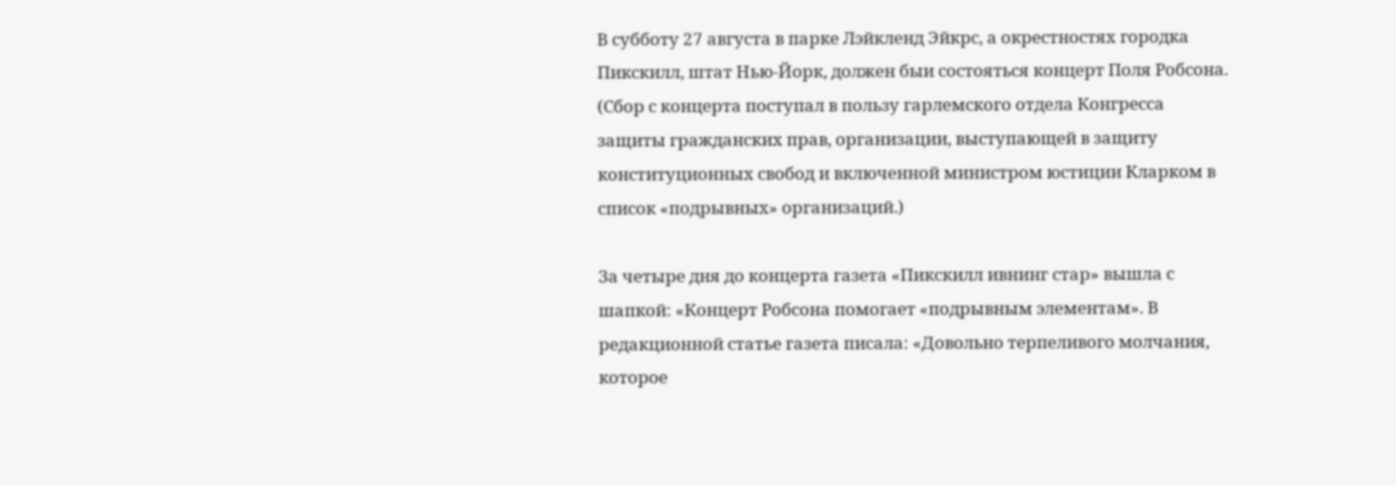В субботу 27 августа в парке Лэйкленд Эйкрс, а окрестностях городка Пикскилл, штат Нью-Йорк, должен быи состояться концерт Поля Робсона. (Сбор с концерта поступал в пользу гарлемского отдела Конгресса защиты гражданских прав, организации, выступающей в защиту конституционных свобод и включенной министром юстиции Кларком в список «подрывных» организаций.)

За четыре дня до концерта газета «Пикскилл ивнинг стар» вышла с шапкой: «Концерт Робсона помогает «подрывным элементам». В редакционной статье газета писала: «Довольно терпеливого молчания, которое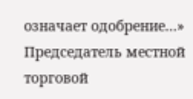означает одобрение…» Председатель местной торговой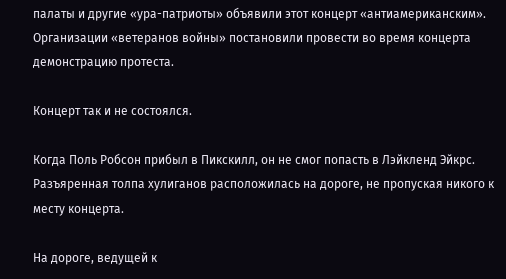палаты и другие «ура-патриоты» объявили этот концерт «антиамериканским». Организации «ветеранов войны» постановили провести во время концерта демонстрацию протеста.

Концерт так и не состоялся.

Когда Поль Робсон прибыл в Пикскилл, он не смог попасть в Лэйкленд Эйкрс. Разъяренная толпа хулиганов расположилась на дороге, не пропуская никого к месту концерта.

На дороге, ведущей к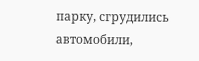парку, сгрудились автомобили,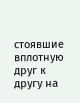стоявшие вплотную друг к другу на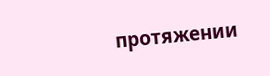протяжении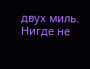двух миль. Нигде не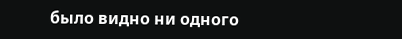было видно ни одного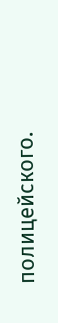полицейского.